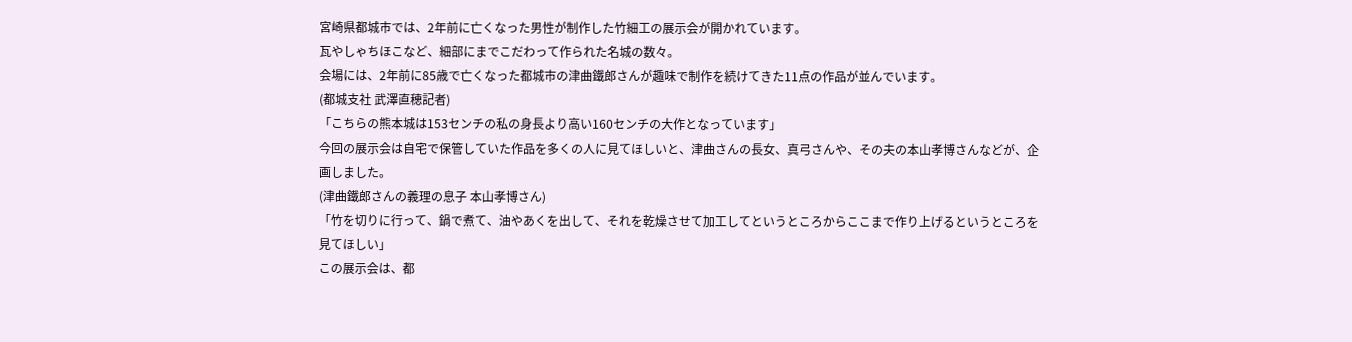宮崎県都城市では、2年前に亡くなった男性が制作した竹細工の展示会が開かれています。
瓦やしゃちほこなど、細部にまでこだわって作られた名城の数々。
会場には、2年前に85歳で亡くなった都城市の津曲鐵郎さんが趣味で制作を続けてきた11点の作品が並んでいます。
(都城支社 武澤直穂記者)
「こちらの熊本城は153センチの私の身長より高い160センチの大作となっています」
今回の展示会は自宅で保管していた作品を多くの人に見てほしいと、津曲さんの長女、真弓さんや、その夫の本山孝博さんなどが、企画しました。
(津曲鐵郎さんの義理の息子 本山孝博さん)
「竹を切りに行って、鍋で煮て、油やあくを出して、それを乾燥させて加工してというところからここまで作り上げるというところを見てほしい」
この展示会は、都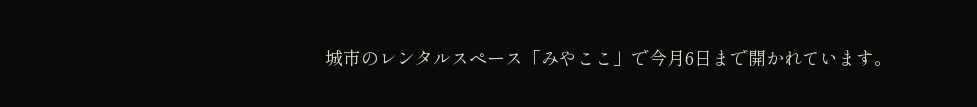城市のレンタルスペース「みやここ」で今月6日まで開かれています。